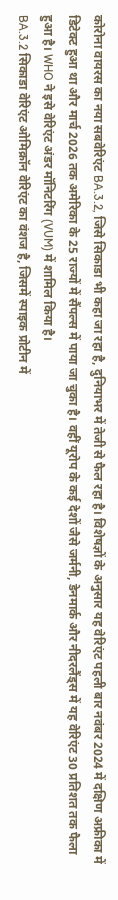कोरोना वायरस का नया सबवेरिएंट BA.3.2, जिसे सिकाडा भी कहा जा रहा है, दुनियाभर में तेजी से फैल रहा है। विशेषज्ञों के अनुसार यह वेरिएंट पहली बार नवंबर 2024 में दक्षिण अफ्रीका में डिटेक्ट हुआ था और मार्च 2026 तक अमेरिका के 25 राज्यों में सैंपल्स में पाया जा चुका है। वहीं यूरोप के कई देशों जैसे जर्मनी, डेनमार्क और नीदरलैंड्स में यह वेरिएंट 30 प्रतिशत तक फैला हुआ है। WHO ने इसे वेरिएंट अंडर मॉनिटरिंग (VUM) में शामिल किया है।
BA.3.2 सिकाडा वेरिएंट ओमिक्रॉन वेरिएंट का वंशज है, जिसमें स्पाइक प्रोटीन में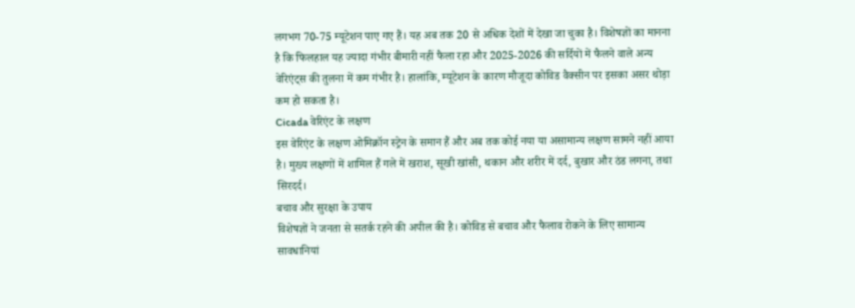लगभग 70-75 म्यूटेशन पाए गए हैं। यह अब तक 20 से अधिक देशों में देखा जा चुका है। विशेषज्ञों का मानना है कि फिलहाल यह ज्यादा गंभीर बीमारी नहीं फैला रहा और 2025-2026 की सर्दियों में फैलने वाले अन्य वेरिएंट्स की तुलना में कम गंभीर है। हालांकि, म्यूटेशन के कारण मौजूदा कोविड वैक्सीन पर इसका असर थोड़ा कम हो सकता है।
Cicada वेरिएंट के लक्षण
इस वेरिएंट के लक्षण ओमिक्रॉन स्ट्रेन के समान हैं और अब तक कोई नया या असामान्य लक्षण सामने नहीं आया है। मुख्य लक्षणों में शामिल हैं गले में खराश, सूखी खांसी, थकान और शरीर में दर्द, बुखार और ठंड लगना, तथा सिरदर्द।
बचाव और सुरक्षा के उपाय
विशेषज्ञों ने जनता से सतर्क रहने की अपील की है। कोविड से बचाव और फैलाव रोकने के लिए सामान्य सावधानियां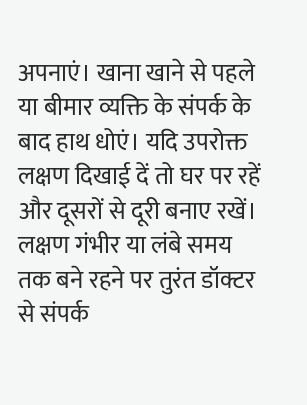अपनाएं। खाना खाने से पहले या बीमार व्यक्ति के संपर्क के बाद हाथ धोएं। यदि उपरोक्त लक्षण दिखाई दें तो घर पर रहें और दूसरों से दूरी बनाए रखें। लक्षण गंभीर या लंबे समय तक बने रहने पर तुरंत डॉक्टर से संपर्क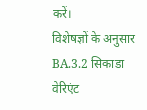करें।
विशेषज्ञों के अनुसार BA.3.2 सिकाडा वेरिएंट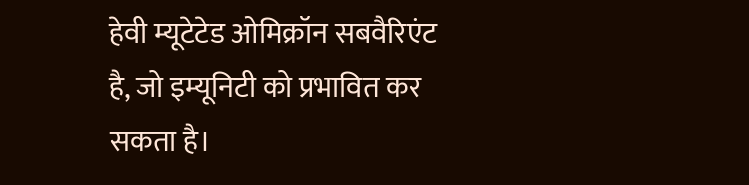हेवी म्यूटेटेड ओमिक्रॉन सबवैरिएंट है, जो इम्यूनिटी को प्रभावित कर सकता है।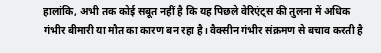हालांकि, अभी तक कोई सबूत नहीं है कि यह पिछले वेरिएंट्स की तुलना में अधिक गंभीर बीमारी या मौत का कारण बन रहा है। वैक्सीन गंभीर संक्रमण से बचाव करती है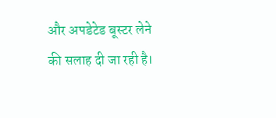और अपडेटेड बूस्टर लेने की सलाह दी जा रही है।